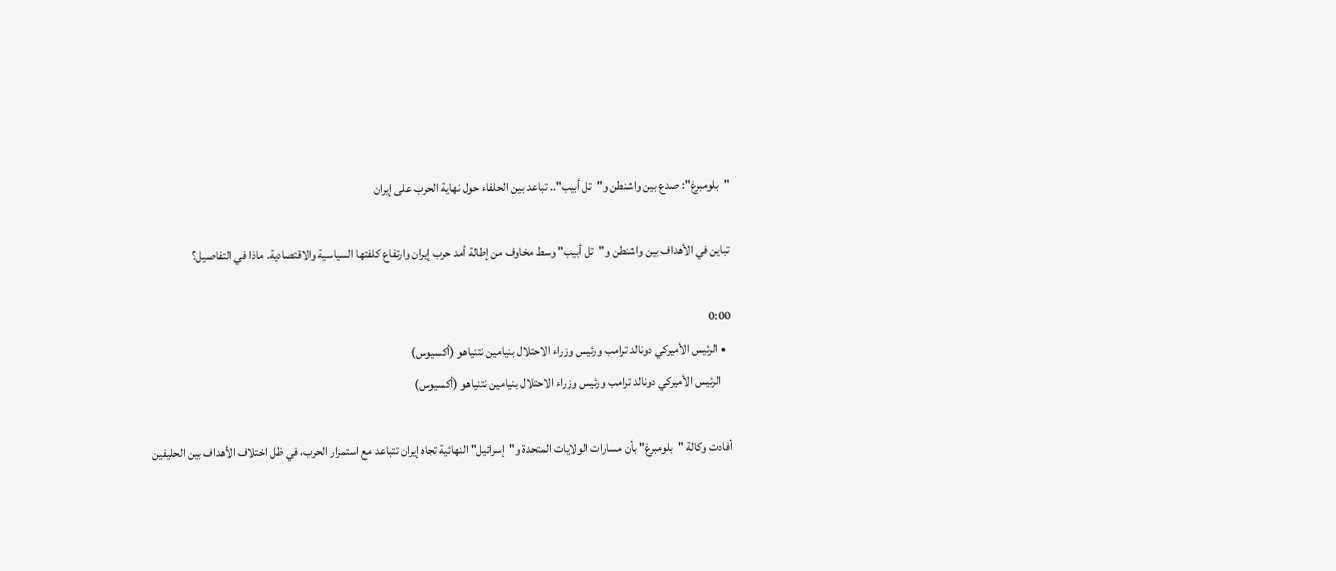"بلومبرغ": صدع بين واشنطن و"تل أبيب".. تباعد بين الحلفاء حول نهاية الحرب على إيران

تباين في الأهداف بين واشنطن و"تل أبيب" وسط مخاوف من إطالة أمد حرب إيران وارتفاع كلفتها السياسية والاقتصادية. ماذا في التفاصيل؟

0:00
  • الرئيس الأميركي دونالد ترامب ورئيس وزراء الاحتلال بنيامين نتنياهو (أكسيوس)
    الرئيس الأميركي دونالد ترامب ورئيس وزراء الاحتلال بنيامين نتنياهو (أكسيوس)

أفادت وكالة "بلومبرغ" بأن مسارات الولايات المتحدة و"إسرائيل" النهائية تجاه إيران تتباعد مع استمرار الحرب، في ظل اختلاف الأهداف بين الحليفين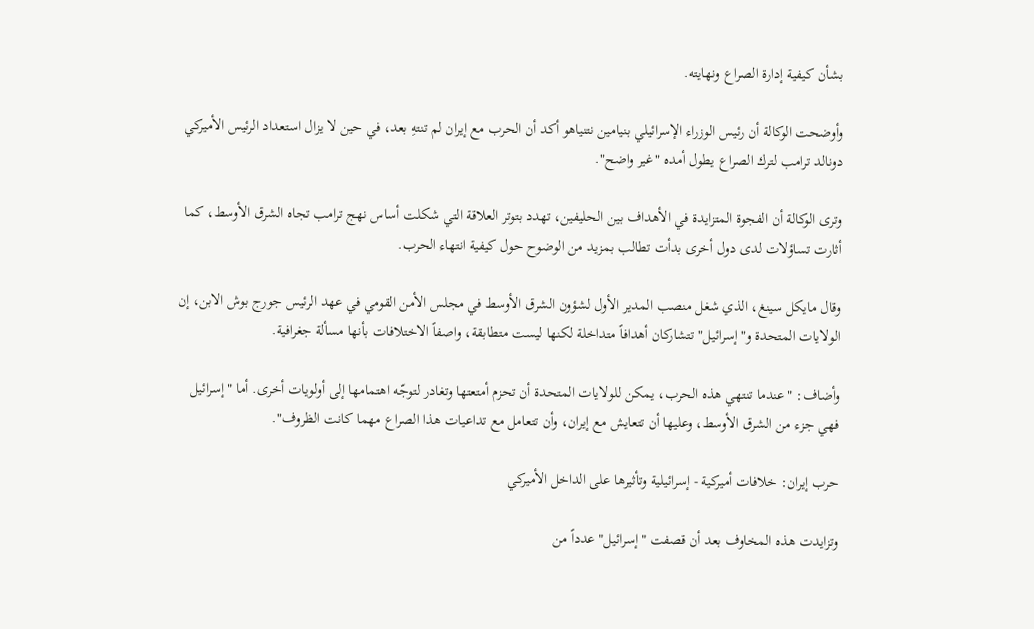بشأن كيفية إدارة الصراع ونهايته.

وأوضحت الوكالة أن رئيس الوزراء الإسرائيلي بنيامين نتنياهو أكد أن الحرب مع إيران لم تنتهِ بعد، في حين لا يزال استعداد الرئيس الأميركي دونالد ترامب لترك الصراع يطول أمده "غير واضح".

وترى الوكالة أن الفجوة المتزايدة في الأهداف بين الحليفين، تهدد بتوتر العلاقة التي شكلت أساس نهج ترامب تجاه الشرق الأوسط، كما أثارت تساؤلات لدى دول أخرى بدأت تطالب بمزيد من الوضوح حول كيفية انتهاء الحرب.

وقال مايكل سينغ، الذي شغل منصب المدير الأول لشؤون الشرق الأوسط في مجلس الأمن القومي في عهد الرئيس جورج بوش الابن، إن الولايات المتحدة و"إسرائيل" تتشاركان أهدافاً متداخلة لكنها ليست متطابقة، واصفاً الاختلافات بأنها مسألة جغرافية.

وأضاف: "عندما تنتهي هذه الحرب، يمكن للولايات المتحدة أن تحزم أمتعتها وتغادر لتوجّه اهتمامها إلى أولويات أخرى. أما "إسرائيل فهي جزء من الشرق الأوسط، وعليها أن تتعايش مع إيران، وأن تتعامل مع تداعيات هذا الصراع مهما كانت الظروف".

حرب إيران: خلافات أميركية - إسرائيلية وتأثيرها على الداخل الأميركي

وتزايدت هذه المخاوف بعد أن قصفت "إسرائيل" عدداً من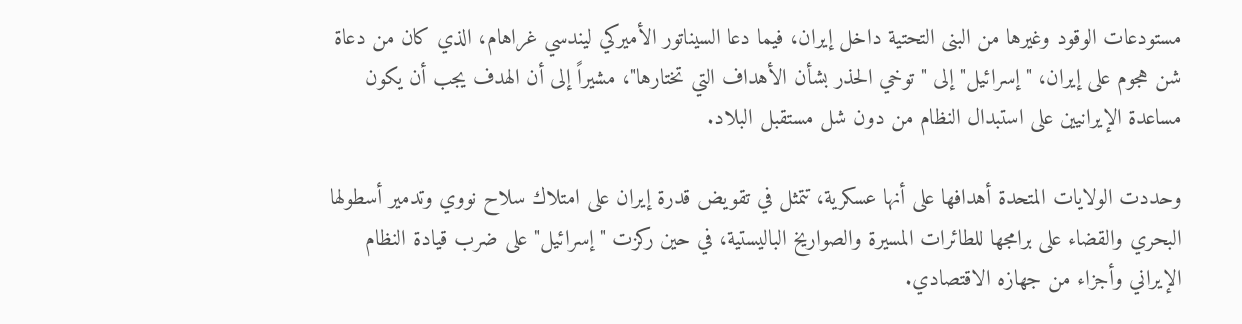مستودعات الوقود وغيرها من البنى التحتية داخل إيران، فيما دعا السيناتور الأميركي ليندسي غراهام، الذي كان من دعاة شن هجوم على إيران، "إسرائيل" إلى "توخي الحذر بشأن الأهداف التي تختارها"، مشيراً إلى أن الهدف يجب أن يكون مساعدة الإيرانيين على استبدال النظام من دون شل مستقبل البلاد.

وحددت الولايات المتحدة أهدافها على أنها عسكرية، تتمثل في تقويض قدرة إيران على امتلاك سلاح نووي وتدمير أسطولها البحري والقضاء على برامجها للطائرات المسيرة والصواريخ الباليستية، في حين ركزت "إسرائيل" على ضرب قيادة النظام الإيراني وأجزاء من جهازه الاقتصادي.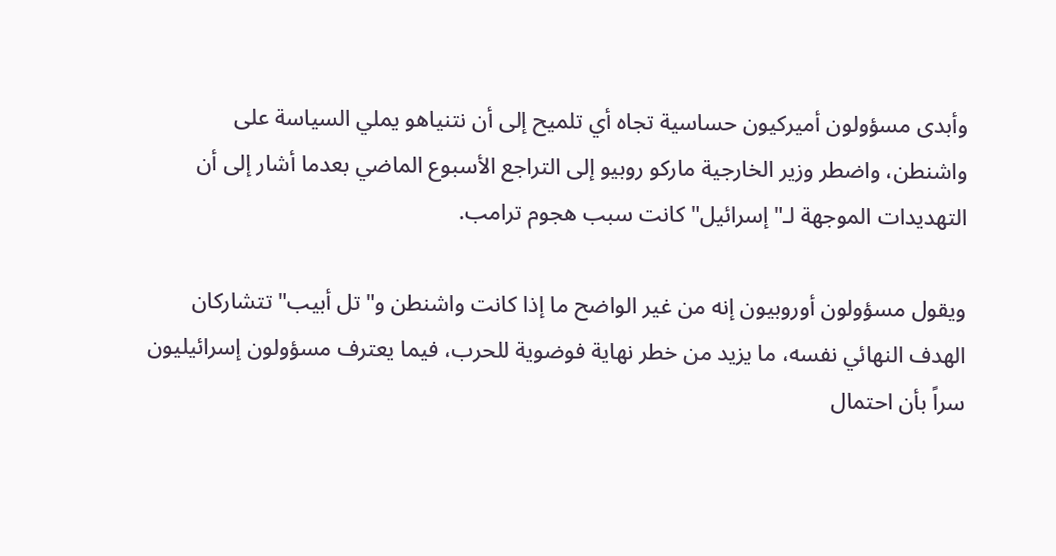وأبدى مسؤولون أميركيون حساسية تجاه أي تلميح إلى أن نتنياهو يملي السياسة على واشنطن، واضطر وزير الخارجية ماركو روبيو إلى التراجع الأسبوع الماضي بعدما أشار إلى أن التهديدات الموجهة لـ"إسرائيل" كانت سبب هجوم ترامب.

ويقول مسؤولون أوروبيون إنه من غير الواضح ما إذا كانت واشنطن و"تل أبيب" تتشاركان الهدف النهائي نفسه، ما يزيد من خطر نهاية فوضوية للحرب، فيما يعترف مسؤولون إسرائيليون سراً بأن احتمال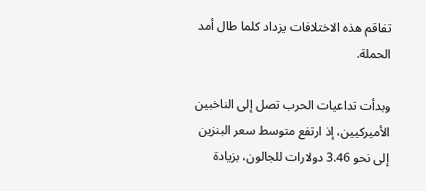تفاقم هذه الاختلافات يزداد كلما طال أمد الحملة.

وبدأت تداعيات الحرب تصل إلى الناخبين الأميركيين، إذ ارتفع متوسط سعر البنزين إلى نحو 3.46 دولارات للجالون، بزيادة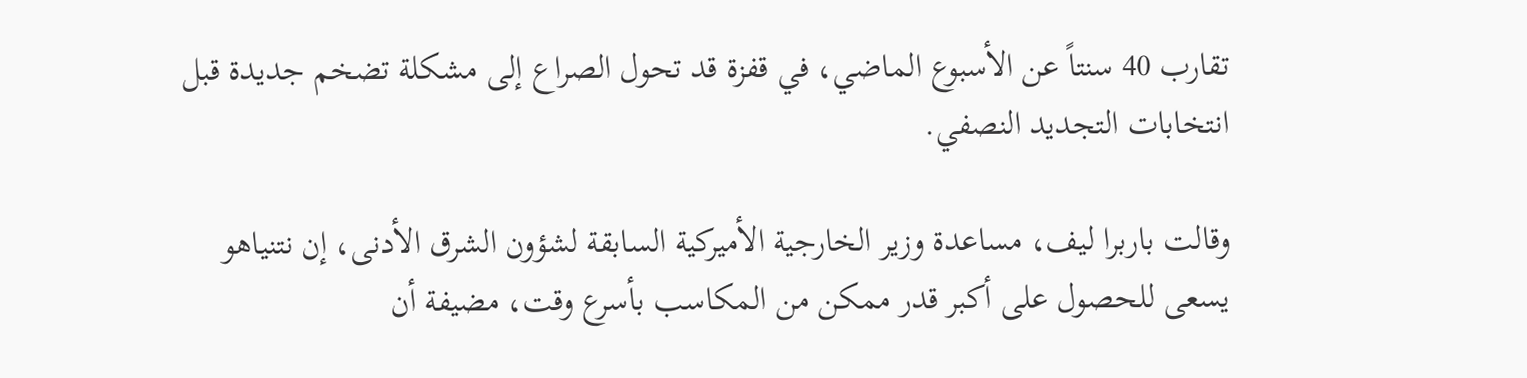تقارب 40 سنتاً عن الأسبوع الماضي، في قفزة قد تحول الصراع إلى مشكلة تضخم جديدة قبل انتخابات التجديد النصفي.

وقالت باربرا ليف، مساعدة وزير الخارجية الأميركية السابقة لشؤون الشرق الأدنى، إن نتنياهو يسعى للحصول على أكبر قدر ممكن من المكاسب بأسرع وقت، مضيفة أن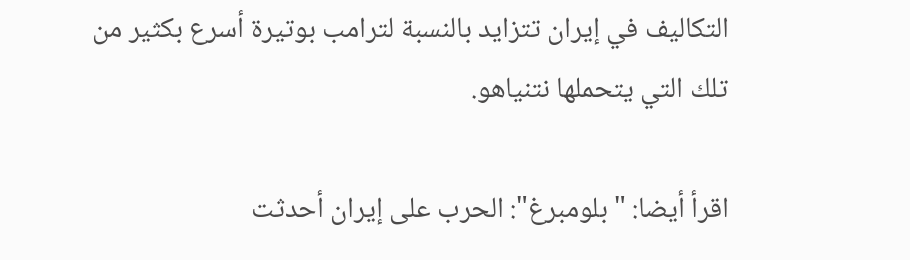التكاليف في إيران تتزايد بالنسبة لترامب بوتيرة أسرع بكثير من تلك التي يتحملها نتنياهو.

اقرأ أيضا: "بلومبرغ": الحرب على إيران أحدثت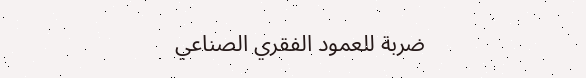ضربة للعمود الفقري الصناعي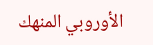الأوروبي المنهك